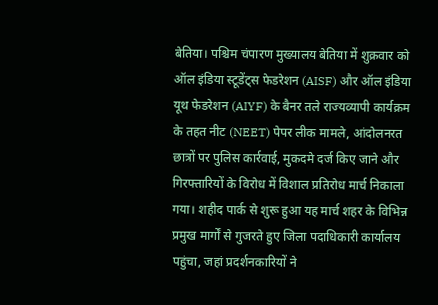बेतिया। पश्चिम चंपारण मुख्यालय बेतिया में शुक्रवार को ऑल इंडिया स्टूडेंट्स फेडरेशन (AISF) और ऑल इंडिया यूथ फेडरेशन (AIYF) के बैनर तले राज्यव्यापी कार्यक्रम के तहत नीट (NEET) पेपर लीक मामले, आंदोलनरत छात्रों पर पुलिस कार्रवाई, मुकदमे दर्ज किए जाने और गिरफ्तारियों के विरोध में विशाल प्रतिरोध मार्च निकाला गया। शहीद पार्क से शुरू हुआ यह मार्च शहर के विभिन्न प्रमुख मार्गों से गुजरते हुए जिला पदाधिकारी कार्यालय पहुंचा, जहां प्रदर्शनकारियों ने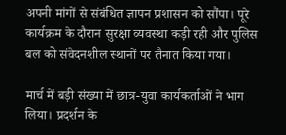अपनी मांगों से संबंधित ज्ञापन प्रशासन को सौंपा। पूरे कार्यक्रम के दौरान सुरक्षा व्यवस्था कड़ी रही और पुलिस बल को संवेदनशील स्थानों पर तैनात किया गया।

मार्च में बड़ी संख्या में छात्र-युवा कार्यकर्ताओं ने भाग लिया। प्रदर्शन के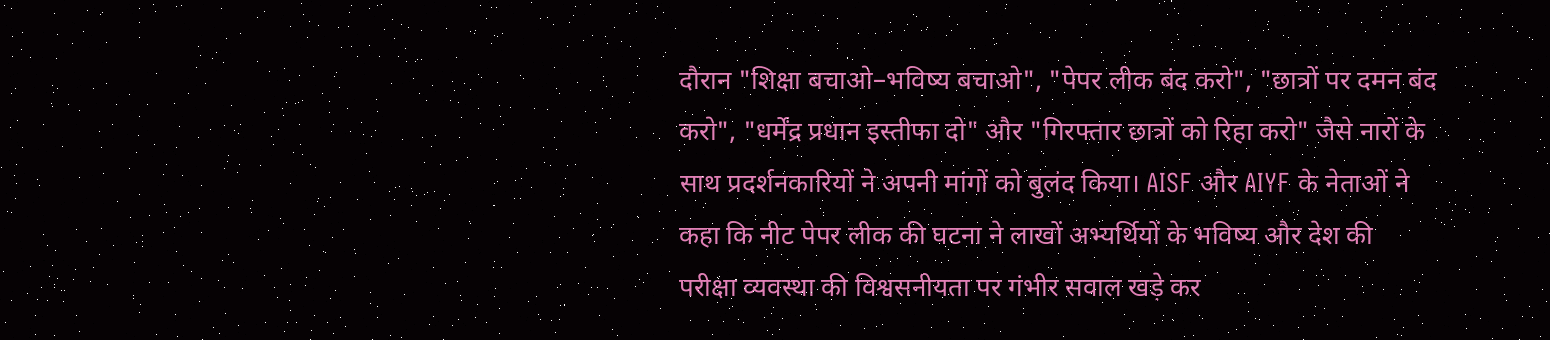दौरान "शिक्षा बचाओ–भविष्य बचाओ", "पेपर लीक बंद करो", "छात्रों पर दमन बंद करो", "धर्मेंद्र प्रधान इस्तीफा दो" और "गिरफ्तार छात्रों को रिहा करो" जैसे नारों के साथ प्रदर्शनकारियों ने अपनी मांगों को बुलंद किया। AISF और AIYF के नेताओं ने कहा कि नीट पेपर लीक की घटना ने लाखों अभ्यर्थियों के भविष्य और देश की परीक्षा व्यवस्था की विश्वसनीयता पर गंभीर सवाल खड़े कर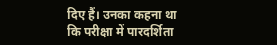दिए हैं। उनका कहना था कि परीक्षा में पारदर्शिता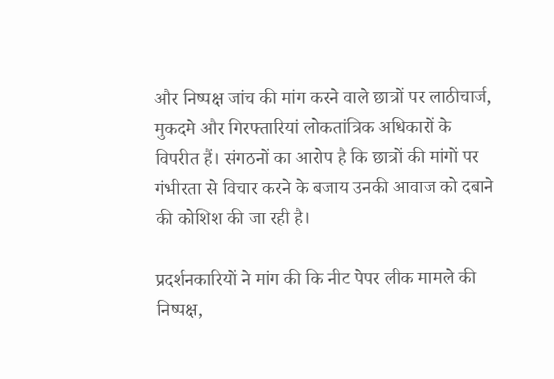और निष्पक्ष जांच की मांग करने वाले छात्रों पर लाठीचार्ज, मुकदमे और गिरफ्तारियां लोकतांत्रिक अधिकारों के विपरीत हैं। संगठनों का आरोप है कि छात्रों की मांगों पर गंभीरता से विचार करने के बजाय उनकी आवाज को दबाने की कोशिश की जा रही है।

प्रदर्शनकारियों ने मांग की कि नीट पेपर लीक मामले की निष्पक्ष,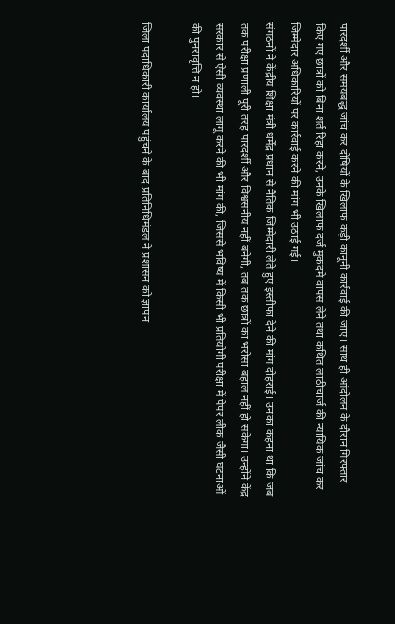पारदर्शी और समयबद्ध जांच कर दोषियों के खिलाफ कड़ी कानूनी कार्रवाई की जाए। साथ ही आंदोलन के दौरान गिरफ्तार किए गए छात्रों को बिना शर्त रिहा करने, उनके खिलाफ दर्ज मुकदमे वापस लेने तथा कथित लाठीचार्ज की न्यायिक जांच कर जिम्मेदार अधिकारियों पर कार्रवाई करने की मांग भी उठाई गई।
संगठनों ने केंद्रीय शिक्षा मंत्री धर्मेंद्र प्रधान से नैतिक जिम्मेदारी लेते हुए इस्तीफा देने की मांग दोहराई। उनका कहना था कि जब तक परीक्षा प्रणाली पूरी तरह पारदर्शी और विश्वसनीय नहीं बनेगी, तब तक छात्रों का भरोसा बहाल नहीं हो सकेगा। उन्होंने केंद्र सरकार से ऐसी व्यवस्था लागू करने की भी मांग की, जिससे भविष्य में किसी भी प्रतियोगी परीक्षा में पेपर लीक जैसी घटनाओं की पुनरावृत्ति न हो।

जिला पदाधिकारी कार्यालय पहुंचने के बाद प्रतिनिधिमंडल ने प्रशासन को ज्ञापन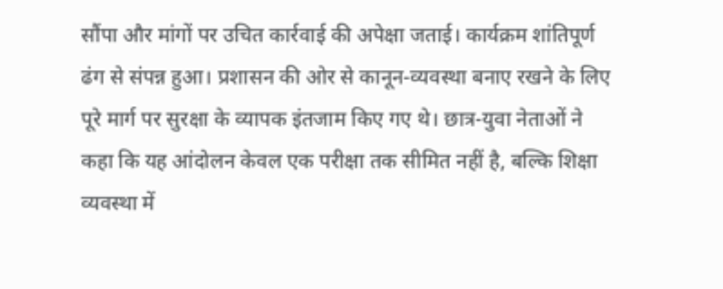सौंपा और मांगों पर उचित कार्रवाई की अपेक्षा जताई। कार्यक्रम शांतिपूर्ण ढंग से संपन्न हुआ। प्रशासन की ओर से कानून-व्यवस्था बनाए रखने के लिए पूरे मार्ग पर सुरक्षा के व्यापक इंतजाम किए गए थे। छात्र-युवा नेताओं ने कहा कि यह आंदोलन केवल एक परीक्षा तक सीमित नहीं है, बल्कि शिक्षा व्यवस्था में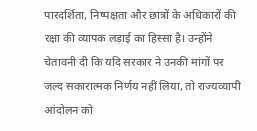पारदर्शिता, निष्पक्षता और छात्रों के अधिकारों की रक्षा की व्यापक लड़ाई का हिस्सा है। उन्होंने चेतावनी दी कि यदि सरकार ने उनकी मांगों पर जल्द सकारात्मक निर्णय नहीं लिया, तो राज्यव्यापी आंदोलन को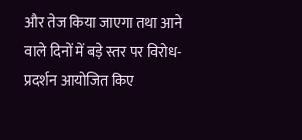और तेज किया जाएगा तथा आने वाले दिनों में बड़े स्तर पर विरोध-प्रदर्शन आयोजित किए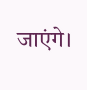जाएंगे।